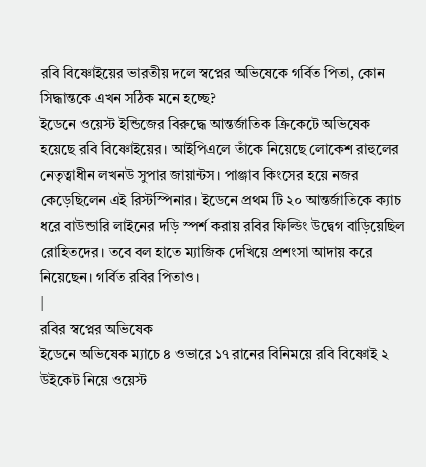রবি বিষ্ণোইয়ের ভারতীয় দলে স্বপ্নের অভিষেকে গর্বিত পিতা, কোন সিদ্ধান্তকে এখন সঠিক মনে হচ্ছে?
ইডেনে ওয়েস্ট ইন্ডিজের বিরুদ্ধে আন্তর্জাতিক ক্রিকেটে অভিষেক হয়েছে রবি বিষ্ণোইয়ের। আইপিএলে তাঁকে নিয়েছে লোকেশ রাহুলের নেতৃত্বাধীন লখনউ সুপার জায়ান্টস। পাঞ্জাব কিংসের হয়ে নজর কেড়েছিলেন এই রিস্টস্পিনার। ইডেনে প্রথম টি ২০ আন্তর্জাতিকে ক্যাচ ধরে বাউন্ডারি লাইনের দড়ি স্পর্শ করায় রবির ফিল্ডিং উদ্বেগ বাড়িয়েছিল রোহিতদের। তবে বল হাতে ম্যাজিক দেখিয়ে প্রশংসা আদায় করে নিয়েছেন। গর্বিত রবির পিতাও।
|
রবির স্বপ্নের অভিষেক
ইডেনে অভিষেক ম্যাচে ৪ ওভারে ১৭ রানের বিনিময়ে রবি বিষ্ণোই ২ উইকেট নিয়ে ওয়েস্ট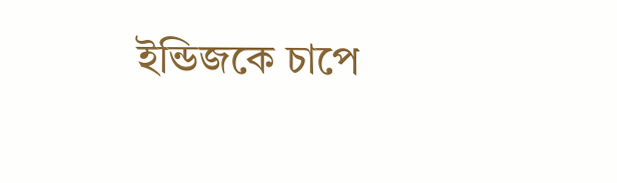ইন্ডিজকে চাপে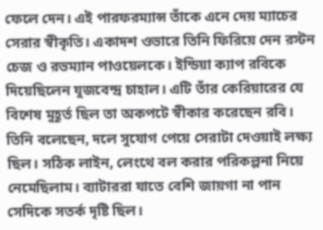ফেলে দেন। এই পারফরম্যান্স তাঁকে এনে দেয় ম্যাচের সেরার স্বীকৃতি। একাদশ ওভারে তিনি ফিরিয়ে দেন রস্টন চেজ ও রভম্যান পাওয়েলকে। ইন্ডিয়া ক্যাপ রবিকে দিয়েছিলেন যুজবেন্দ্র চাহাল। এটি তাঁর কেরিয়ারের যে বিশেষ মুহূর্ত ছিল তা অকপটে স্বীকার করেছেন রবি। তিনি বলেছেন, দলে সুযোগ পেয়ে সেরাটা দেওয়াই লক্ষ্য ছিল। সঠিক লাইন, লেংথে বল করার পরিকল্পনা নিয়ে নেমেছিলাম। ব্যাটাররা যাতে বেশি জায়গা না পান সেদিকে সতর্ক দৃষ্টি ছিল।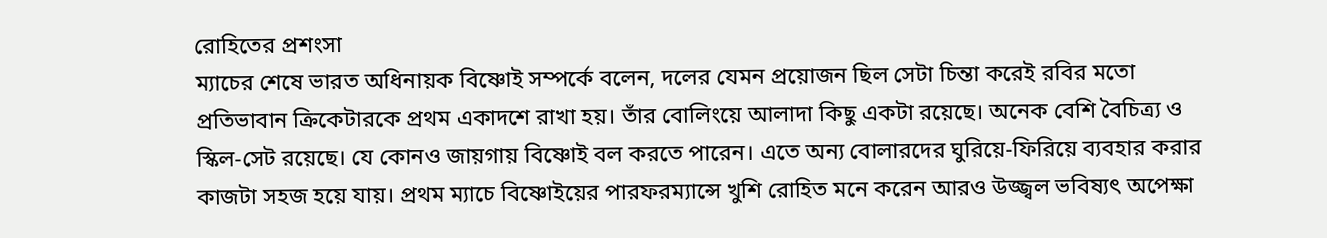রোহিতের প্রশংসা
ম্যাচের শেষে ভারত অধিনায়ক বিষ্ণোই সম্পর্কে বলেন, দলের যেমন প্রয়োজন ছিল সেটা চিন্তা করেই রবির মতো প্রতিভাবান ক্রিকেটারকে প্রথম একাদশে রাখা হয়। তাঁর বোলিংয়ে আলাদা কিছু একটা রয়েছে। অনেক বেশি বৈচিত্র্য ও স্কিল-সেট রয়েছে। যে কোনও জায়গায় বিষ্ণোই বল করতে পারেন। এতে অন্য বোলারদের ঘুরিয়ে-ফিরিয়ে ব্যবহার করার কাজটা সহজ হয়ে যায়। প্রথম ম্যাচে বিষ্ণোইয়ের পারফরম্যান্সে খুশি রোহিত মনে করেন আরও উজ্জ্বল ভবিষ্যৎ অপেক্ষা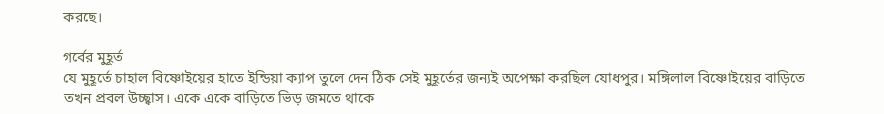করছে।

গর্বের মুহূর্ত
যে মুহূর্তে চাহাল বিষ্ণোইয়ের হাতে ইন্ডিয়া ক্যাপ তুলে দেন ঠিক সেই মুহূর্তের জন্যই অপেক্ষা করছিল যোধপুর। মঙ্গিলাল বিষ্ণোইয়ের বাড়িতে তখন প্রবল উচ্ছ্বাস। একে একে বাড়িতে ভিড় জমতে থাকে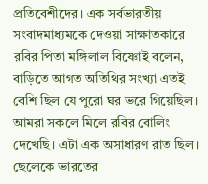প্রতিবেশীদের। এক সর্বভারতীয় সংবাদমাধ্যমকে দেওয়া সাক্ষাতকারে রবির পিতা মঙ্গিলাল বিষ্ণোই বলেন, বাড়িতে আগত অতিথির সংখ্যা এতই বেশি ছিল যে পুরো ঘর ভরে গিয়েছিল। আমরা সকলে মিলে রবির বোলিং দেখেছি। এটা এক অসাধারণ রাত ছিল। ছেলেকে ভারতের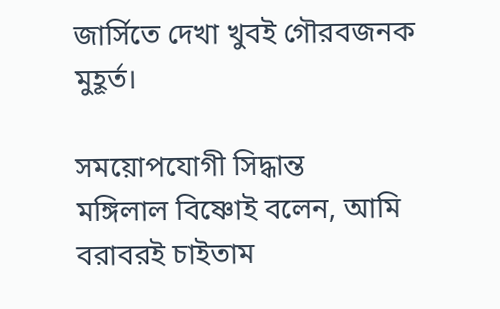জার্সিতে দেখা খুবই গৌরবজনক মুহূর্ত।

সময়োপযোগী সিদ্ধান্ত
মঙ্গিলাল বিষ্ণোই বলেন, আমি বরাবরই চাইতাম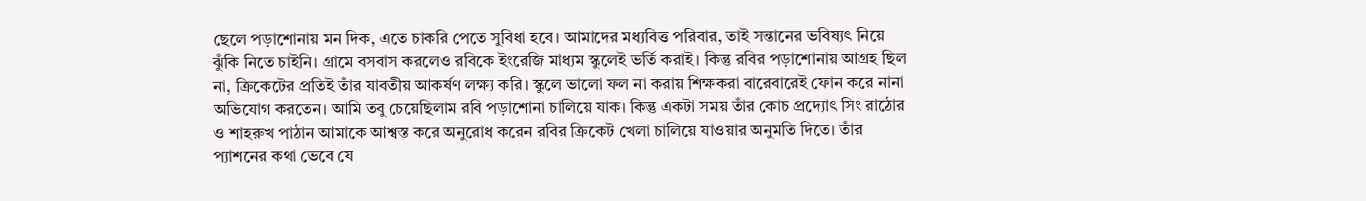ছেলে পড়াশোনায় মন দিক, এতে চাকরি পেতে সুবিধা হবে। আমাদের মধ্যবিত্ত পরিবার, তাই সন্তানের ভবিষ্যৎ নিয়ে ঝুঁকি নিতে চাইনি। গ্রামে বসবাস করলেও রবিকে ইংরেজি মাধ্যম স্কুলেই ভর্তি করাই। কিন্তু রবির পড়াশোনায় আগ্রহ ছিল না, ক্রিকেটের প্রতিই তাঁর যাবতীয় আকর্ষণ লক্ষ্য করি। স্কুলে ভালো ফল না করায় শিক্ষকরা বারেবারেই ফোন করে নানা অভিযোগ করতেন। আমি তবু চেয়েছিলাম রবি পড়াশোনা চালিয়ে যাক। কিন্তু একটা সময় তাঁর কোচ প্রদ্যোৎ সিং রাঠোর ও শাহরুখ পাঠান আমাকে আশ্বস্ত করে অনুরোধ করেন রবির ক্রিকেট খেলা চালিয়ে যাওয়ার অনুমতি দিতে। তাঁর প্যাশনের কথা ভেবে যে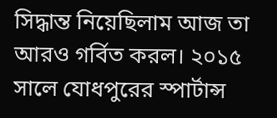সিদ্ধান্ত নিয়েছিলাম আজ তা আরও গর্বিত করল। ২০১৫ সালে যোধপুরের স্পার্টান্স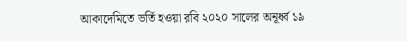আকাদেমিতে ভর্তি হওয়া রবি ২০২০ সালের অনূর্ধ্ব ১৯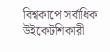বিশ্বকাপে সর্বাধিক উইকেটশিকারী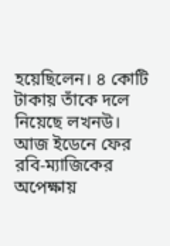হয়েছিলেন। ৪ কোটি টাকায় তাঁকে দলে নিয়েছে লখনউ। আজ ইডেনে ফের রবি-ম্যাজিকের অপেক্ষায়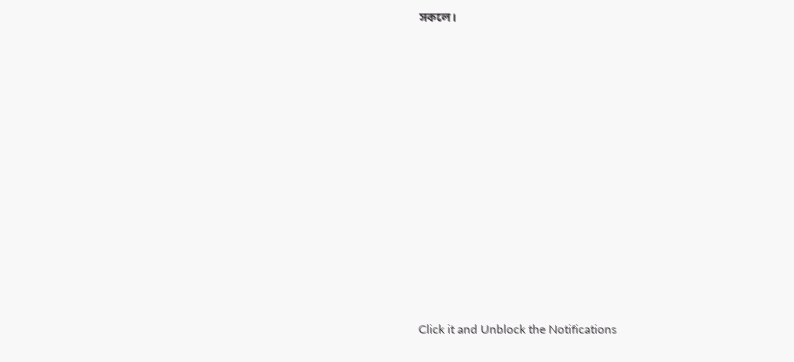সকলে।












Click it and Unblock the Notifications